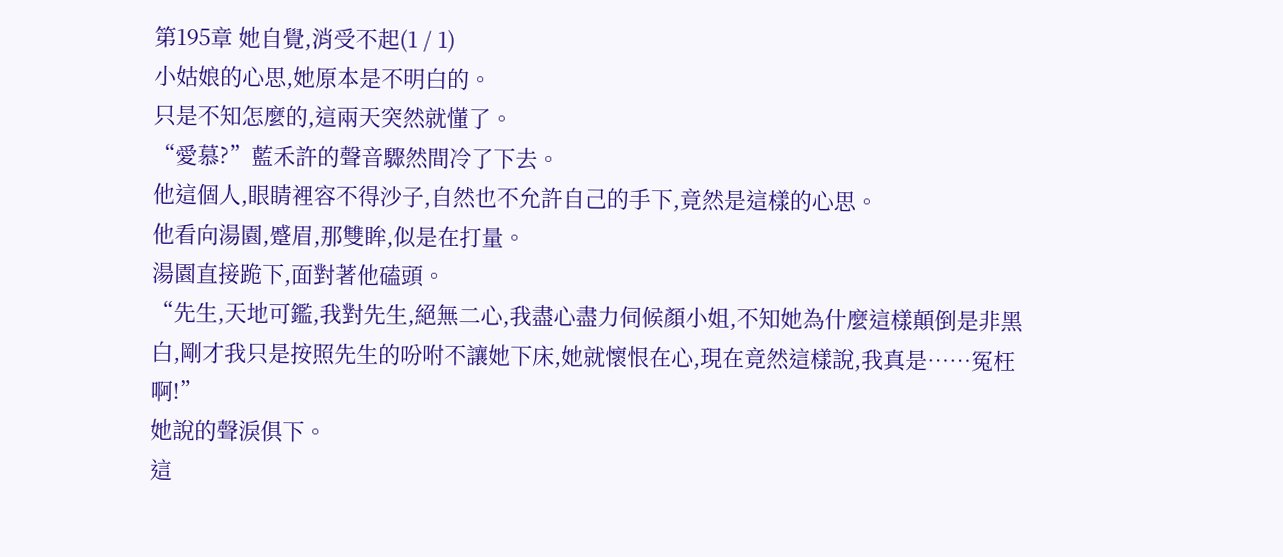第195章 她自覺,消受不起(1 / 1)
小姑娘的心思,她原本是不明白的。
只是不知怎麼的,這兩天突然就懂了。
“愛慕?”藍禾許的聲音驟然間冷了下去。
他這個人,眼睛裡容不得沙子,自然也不允許自己的手下,竟然是這樣的心思。
他看向湯園,蹙眉,那雙眸,似是在打量。
湯園直接跪下,面對著他磕頭。
“先生,天地可鑑,我對先生,絕無二心,我盡心盡力伺候顏小姐,不知她為什麼這樣顛倒是非黑白,剛才我只是按照先生的吩咐不讓她下床,她就懷恨在心,現在竟然這樣說,我真是……冤枉啊!”
她說的聲淚俱下。
這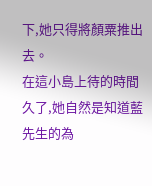下,她只得將顏粟推出去。
在這小島上待的時間久了,她自然是知道藍先生的為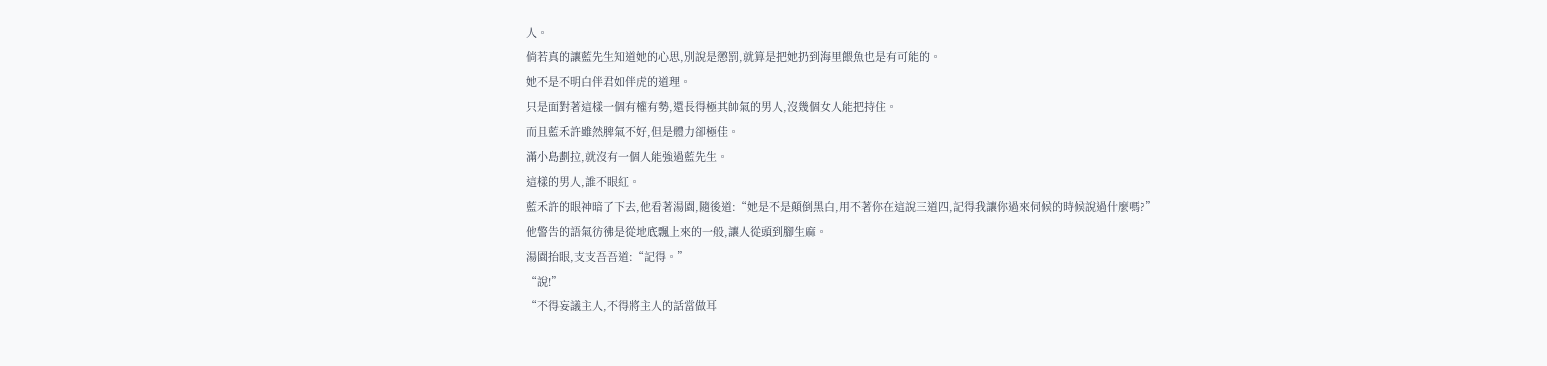人。
倘若真的讓藍先生知道她的心思,別說是懲罰,就算是把她扔到海里餵魚也是有可能的。
她不是不明白伴君如伴虎的道理。
只是面對著這樣一個有權有勢,還長得極其帥氣的男人,沒幾個女人能把持住。
而且藍禾許雖然脾氣不好,但是體力卻極佳。
滿小島劃拉,就沒有一個人能強過藍先生。
這樣的男人,誰不眼紅。
藍禾許的眼神暗了下去,他看著湯園,隨後道:“她是不是顛倒黑白,用不著你在這說三道四,記得我讓你過來伺候的時候說過什麼嗎?”
他警告的語氣彷彿是從地底飄上來的一般,讓人從頭到腳生麻。
湯園抬眼,支支吾吾道:“記得。”
“說!”
“不得妄議主人,不得將主人的話當做耳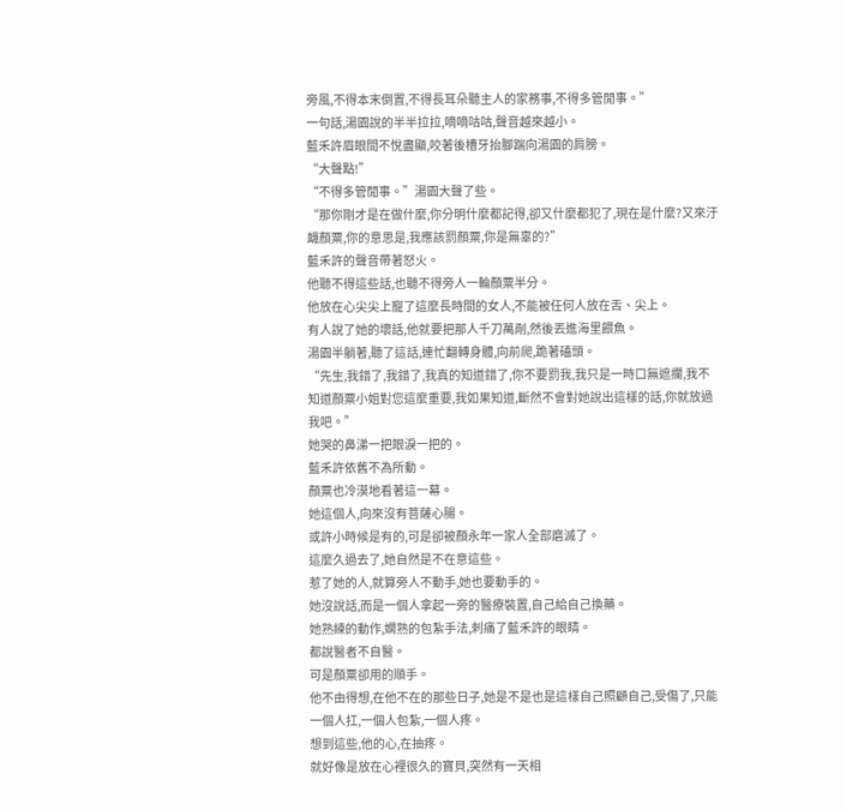旁風,不得本末倒置,不得長耳朵聽主人的家務事,不得多管閒事。”
一句話,湯園說的半半拉拉,嘀嘀咕咕,聲音越來越小。
藍禾許眉眼間不悅盡顯,咬著後槽牙抬腳踹向湯園的肩膀。
“大聲點!”
“不得多管閒事。”湯園大聲了些。
“那你剛才是在做什麼,你分明什麼都記得,卻又什麼都犯了,現在是什麼?又來汙衊顏粟,你的意思是,我應該罰顏粟,你是無辜的?”
藍禾許的聲音帶著怒火。
他聽不得這些話,也聽不得旁人一輪顏粟半分。
他放在心尖尖上寵了這麼長時間的女人,不能被任何人放在舌、尖上。
有人說了她的壞話,他就要把那人千刀萬剮,然後丟進海里餵魚。
湯園半躺著,聽了這話,連忙翻轉身體,向前爬,跪著磕頭。
“先生,我錯了,我錯了,我真的知道錯了,你不要罰我,我只是一時口無遮攔,我不知道顏粟小姐對您這麼重要,我如果知道,斷然不會對她說出這樣的話,你就放過我吧。”
她哭的鼻涕一把眼淚一把的。
藍禾許依舊不為所動。
顏粟也冷漠地看著這一幕。
她這個人,向來沒有菩薩心腸。
或許小時候是有的,可是卻被顏永年一家人全部磨滅了。
這麼久過去了,她自然是不在意這些。
惹了她的人,就算旁人不動手,她也要動手的。
她沒說話,而是一個人拿起一旁的醫療裝置,自己給自己換藥。
她熟練的動作,嫻熟的包紮手法,刺痛了藍禾許的眼睛。
都說醫者不自醫。
可是顏粟卻用的順手。
他不由得想,在他不在的那些日子,她是不是也是這樣自己照顧自己,受傷了,只能一個人扛,一個人包紮,一個人疼。
想到這些,他的心,在抽疼。
就好像是放在心裡很久的寶貝,突然有一天相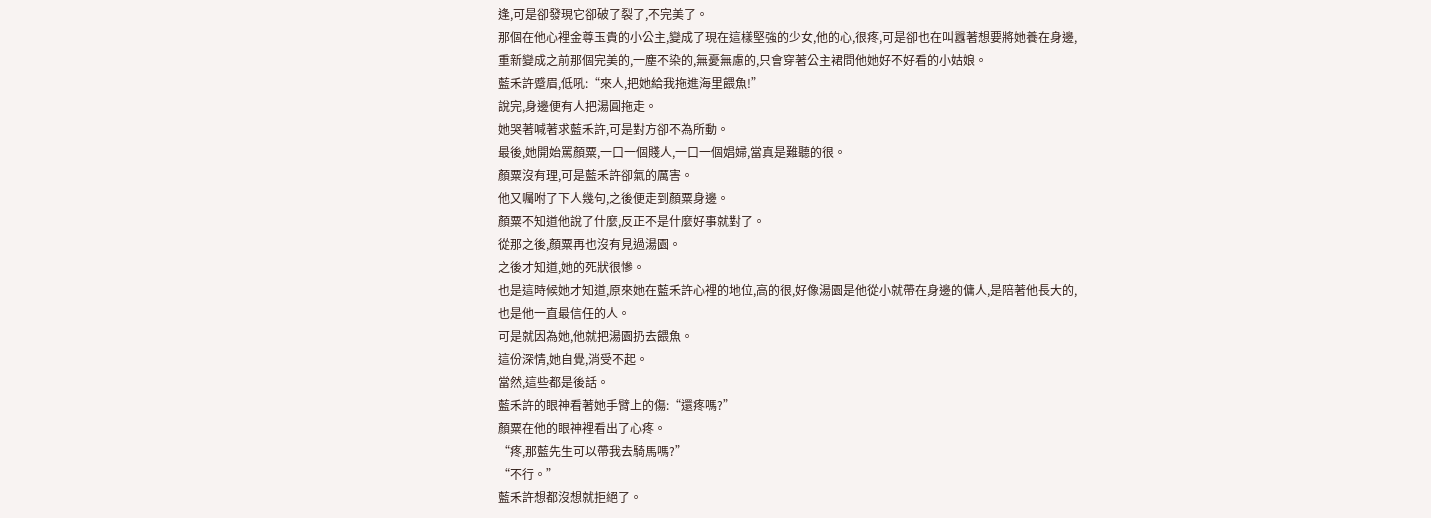逢,可是卻發現它卻破了裂了,不完美了。
那個在他心裡金尊玉貴的小公主,變成了現在這樣堅強的少女,他的心,很疼,可是卻也在叫囂著想要將她養在身邊,重新變成之前那個完美的,一塵不染的,無憂無慮的,只會穿著公主裙問他她好不好看的小姑娘。
藍禾許蹙眉,低吼:“來人,把她給我拖進海里餵魚!”
說完,身邊便有人把湯圓拖走。
她哭著喊著求藍禾許,可是對方卻不為所動。
最後,她開始罵顏粟,一口一個賤人,一口一個娼婦,當真是難聽的很。
顏粟沒有理,可是藍禾許卻氣的厲害。
他又囑咐了下人幾句,之後便走到顏粟身邊。
顏粟不知道他說了什麼,反正不是什麼好事就對了。
從那之後,顏粟再也沒有見過湯園。
之後才知道,她的死狀很慘。
也是這時候她才知道,原來她在藍禾許心裡的地位,高的很,好像湯園是他從小就帶在身邊的傭人,是陪著他長大的,也是他一直最信任的人。
可是就因為她,他就把湯園扔去餵魚。
這份深情,她自覺,消受不起。
當然,這些都是後話。
藍禾許的眼神看著她手臂上的傷:“還疼嗎?”
顏粟在他的眼神裡看出了心疼。
“疼,那藍先生可以帶我去騎馬嗎?”
“不行。”
藍禾許想都沒想就拒絕了。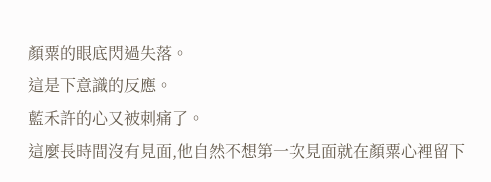顏粟的眼底閃過失落。
這是下意識的反應。
藍禾許的心又被刺痛了。
這麼長時間沒有見面,他自然不想第一次見面就在顏粟心裡留下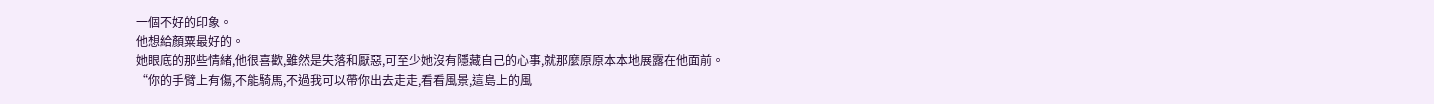一個不好的印象。
他想給顏粟最好的。
她眼底的那些情緒,他很喜歡,雖然是失落和厭惡,可至少她沒有隱藏自己的心事,就那麼原原本本地展露在他面前。
“你的手臂上有傷,不能騎馬,不過我可以帶你出去走走,看看風景,這島上的風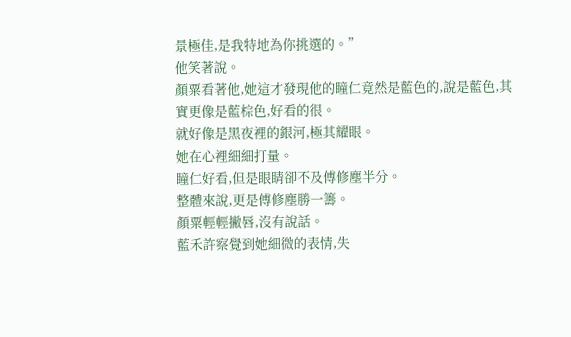景極佳,是我特地為你挑選的。”
他笑著說。
顏粟看著他,她這才發現他的瞳仁竟然是藍色的,說是藍色,其實更像是藍棕色,好看的很。
就好像是黑夜裡的銀河,極其耀眼。
她在心裡細細打量。
瞳仁好看,但是眼睛卻不及傅修塵半分。
整體來說,更是傅修塵勝一籌。
顏粟輕輕撇唇,沒有說話。
藍禾許察覺到她細微的表情,失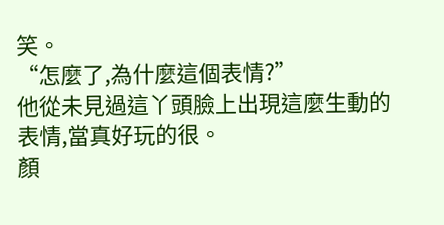笑。
“怎麼了,為什麼這個表情?”
他從未見過這丫頭臉上出現這麼生動的表情,當真好玩的很。
顏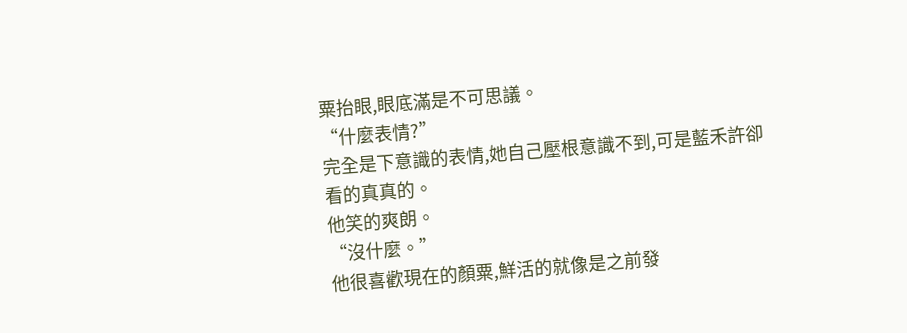粟抬眼,眼底滿是不可思議。
“什麼表情?”
完全是下意識的表情,她自己壓根意識不到,可是藍禾許卻看的真真的。
他笑的爽朗。
“沒什麼。”
他很喜歡現在的顏粟,鮮活的就像是之前發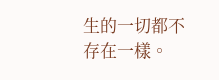生的一切都不存在一樣。